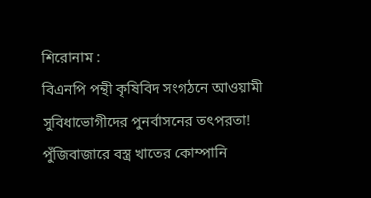শিরোনাম :
বিএনপি পন্থী কৃষিবিদ সংগঠনে আওয়ামী সুবিধাভোগীদের পুনর্বাসনের তৎপরতা! পুঁজিবাজারে বস্ত্র খাতের কোম্পানি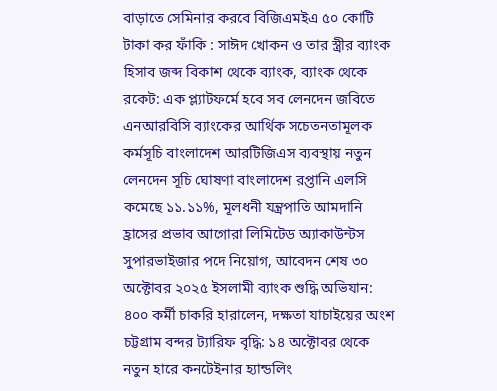বাড়াতে সেমিনার করবে বিজিএমইএ ৫০ কোটি টাকা কর ফাঁকি : সাঈদ খোকন ও তার স্ত্রীর ব্যাংক হিসাব জব্দ বিকাশ থেকে ব্যাংক, ব্যাংক থেকে রকেট: এক প্ল্যাটফর্মে হবে সব লেনদেন জবিতে এনআরবিসি ব্যাংকের আর্থিক সচেতনতামূলক কর্মসূচি বাংলাদেশ আরটিজিএস ব্যবস্থায় নতুন লেনদেন সূচি ঘোষণা বাংলাদেশ রপ্তানি এলসি কমেছে ১১.১১%, মূলধনী যন্ত্রপাতি আমদানি হ্রাসের প্রভাব আগোরা লিমিটেড অ্যাকাউন্টস সুপারভাইজার পদে নিয়োগ, আবেদন শেষ ৩০ অক্টোবর ২০২৫ ইসলামী ব্যাংক শুদ্ধি অভিযান: ৪০০ কর্মী চাকরি হারালেন, দক্ষতা যাচাইয়ের অংশ চট্টগ্রাম বন্দর ট্যারিফ বৃদ্ধি: ১৪ অক্টোবর থেকে নতুন হারে কনটেইনার হ্যান্ডলিং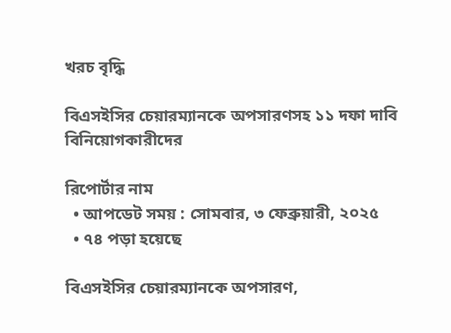খরচ বৃদ্ধি

বিএসইসির চেয়ারম্যানকে অপসারণসহ ১১ দফা দাবি বিনিয়োগকারীদের

রিপোর্টার নাম
  • আপডেট সময় : সোমবার, ৩ ফেব্রুয়ারী, ২০২৫
  • ৭৪ পড়া হয়েছে

বিএসইসির চেয়ারম্যানকে অপসারণ,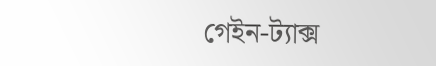গেইন-ট্যাক্স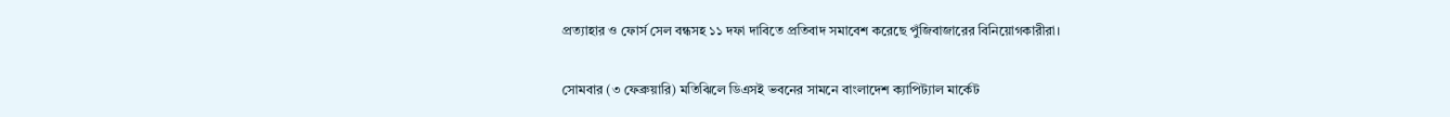প্রত্যাহার ও ফোর্স সেল বন্ধসহ ১১ দফা দাবিতে প্রতিবাদ সমাবেশ করেছে পুঁজিবাজারের বিনিয়োগকারীরা।

সোমবার (৩ ফেব্রুয়ারি) মতিঝিলে ডিএসই ভবনের সামনে বাংলাদেশ ক্যাপিট্যাল মার্কেট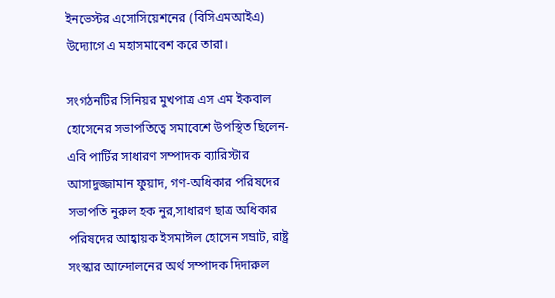ইনভেস্টর এসোসিয়েশনের (বিসিএমআইএ) উদ্যোগে এ মহাসমাবেশ করে তারা।

সংগঠনটির সিনিয়র মুখপাত্র এস এম ইকবাল হোসেনের সভাপতিত্বে সমাবেশে উপস্থিত ছিলেন- এবি পার্টির সাধারণ সম্পাদক ব্যারিস্টার আসাদুজ্জামান ফুয়াদ, গণ-অধিকার পরিষদের সভাপতি নুরুল হক নুর,সাধারণ ছাত্র অধিকার পরিষদের আহ্বায়ক ইসমাঈল হোসেন সম্রাট, রাষ্ট্র সংস্কার আন্দোলনের অর্থ সম্পাদক দিদারুল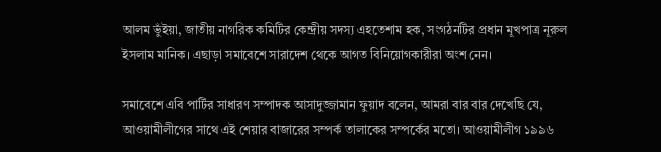আলম ভুঁইয়া, জাতীয় নাগরিক কমিটির কেন্দ্রীয় সদস্য এহতেশাম হক, সংগঠনটির প্রধান মূখপাত্র নূরুল ইসলাম মানিক। এছাড়া সমাবেশে সারাদেশ থেকে আগত বিনিয়োগকারীরা অংশ নেন।

সমাবেশে এবি পার্টির সাধারণ সম্পাদক আসাদুজ্জামান ফুয়াদ বলেন, আমরা বার বার দেখেছি যে, আওয়ামীলীগের সাথে এই শেয়ার বাজারের সম্পর্ক তালাকের সম্পর্কের মতো। আওয়ামীলীগ ১৯৯৬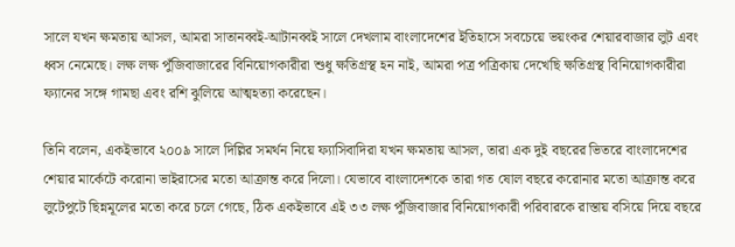সালে যখন ক্ষমতায় আসল, আমরা সাতানব্বই-আটানব্বই সালে দেখলাম বাংলাদেশের ইতিহাসে সবচেয়ে ভয়ংকর শেয়ারবাজার লুট এবং ধ্বস নেমেছে। লক্ষ লক্ষ পুঁজিবাজারের বিনিয়োগকারীরা শুধু ক্ষতিগ্রস্থ হন নাই, আমরা পত্র পত্রিকায় দেখেছি ক্ষতিগ্রস্থ বিনিয়োগকারীরা ফ্যানের সঙ্গে গামছা এবং রশি ঝুলিয়ে আত্মহত্যা করেছেন।

তিনি বলেন, একইভাবে ২০০৯ সালে দিল্লির সমর্থন নিয়ে ফ্যাসিবাদিরা যখন ক্ষমতায় আসল, তারা এক দুই বছরের ভিতরে বাংলাদেশের শেয়ার মার্কেটে করোনা ভাইরাসের মতো আক্রান্ত করে দিলো। যেভাবে বাংলাদেশকে তারা গত ষোল বছরে করোনার মতো আক্রান্ত করে লুটেপুটে ছিন্নমূলের মতো করে চলে গেছে, ঠিক একইভাবে এই ৩৩ লক্ষ পুঁজিবাজার বিনিয়োগকারী পরিবারকে রাস্তায় বসিয়ে দিয়ে বছরে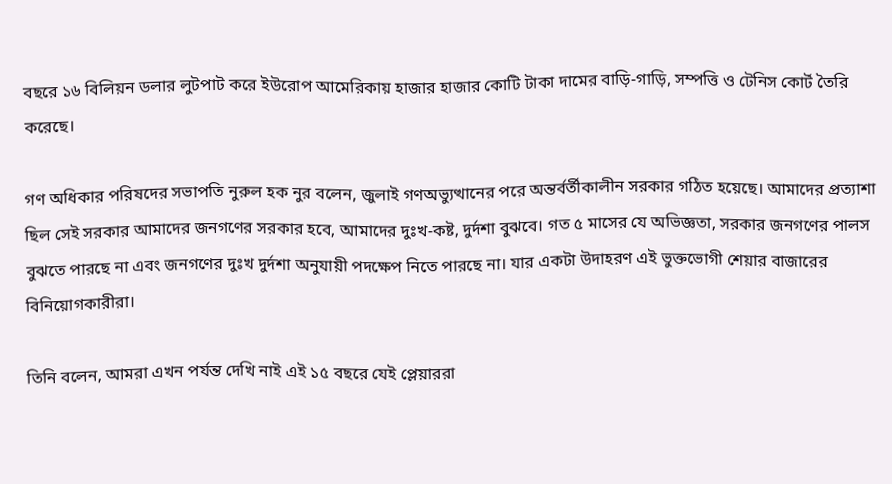বছরে ১৬ বিলিয়ন ডলার লুটপাট করে ইউরোপ আমেরিকায় হাজার হাজার কোটি টাকা দামের বাড়ি-গাড়ি, সম্পত্তি ও টেনিস কোর্ট তৈরি করেছে।

গণ অধিকার পরিষদের সভাপতি নুরুল হক নুর বলেন, জুলাই গণঅভ্যুত্থানের পরে অন্তর্বর্তীকালীন সরকার গঠিত হয়েছে। আমাদের প্রত্যাশা ছিল সেই সরকার আমাদের জনগণের সরকার হবে, আমাদের দুঃখ-কষ্ট, দুর্দশা বুঝবে। গত ৫ মাসের যে অভিজ্ঞতা, সরকার জনগণের পালস বুঝতে পারছে না এবং জনগণের দুঃখ দুর্দশা অনুযায়ী পদক্ষেপ নিতে পারছে না। যার একটা উদাহরণ এই ভুক্তভোগী শেয়ার বাজারের বিনিয়োগকারীরা।

তিনি বলেন, আমরা এখন পর্যন্ত দেখি নাই এই ১৫ বছরে যেই প্লেয়াররা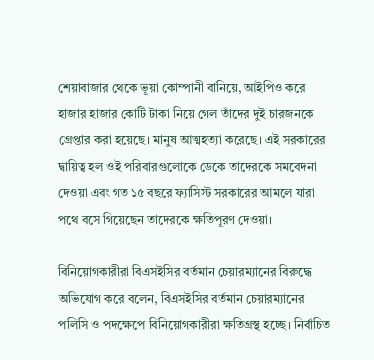শেয়াবাজার থেকে ভূয়া কোম্পানী বানিয়ে, আইপিও করে হাজার হাজার কোটি টাকা নিয়ে গেল তাঁদের দুই চারজনকে গ্রেপ্তার করা হয়েছে। মানুষ আত্মহত্যা করেছে। এই সরকারের দ্বায়িত্ব হল ওই পরিবারগুলোকে ডেকে তাদেরকে সমবেদনা দেওয়া এবং গত ১৫ বছরে ফ্যাসিস্ট সরকারের আমলে যারা পথে বসে গিয়েছেন তাদেরকে ক্ষতিপূরণ দেওয়া।

বিনিয়োগকারীরা বিএসইসির বর্তমান চেয়ারম্যানের বিরুদ্ধে অভিযোগ করে বলেন, বিএসইসির বর্তমান চেয়ারম্যানের পলিসি ও পদক্ষেপে বিনিয়োগকারীরা ক্ষতিগ্রস্থ হচ্ছে। নির্বাচিত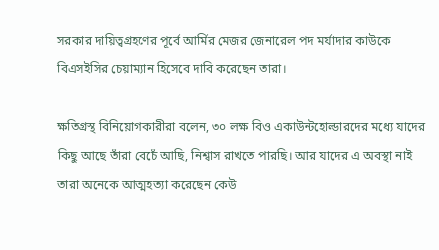সরকার দায়িত্বগ্রহণের পূর্বে আর্মির মেজর জেনারেল পদ মর্যাদার কাউকে বিএসইসির চেয়াম্যান হিসেবে দাবি করেছেন তারা।

ক্ষতিগ্রস্থ বিনিয়োগকারীরা বলেন, ৩০ লক্ষ বিও একাউন্টহোল্ডারদের মধ্যে যাদের কিছু আছে তাঁরা বেচেঁ আছি, নিশ্বাস রাখতে পারছি। আর যাদের এ অবস্থা নাই তারা অনেকে আত্মহত্যা করেছেন কেউ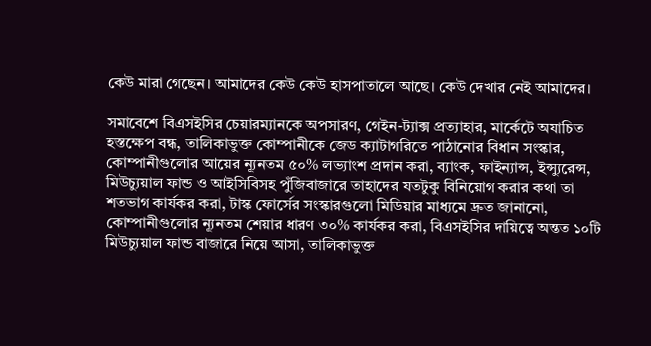কেউ মারা গেছেন। আমাদের কেউ কেউ হাসপাতালে আছে। কেউ দেখার নেই আমাদের।

সমাবেশে বিএসইসির চেয়ারম্যানকে অপসারণ, গেইন-ট্যাক্স প্রত্যাহার, মার্কেটে অযাচিত হস্তক্ষেপ বন্ধ, তালিকাভুক্ত কোম্পানীকে জেড ক্যাটাগরিতে পাঠানোর বিধান সংস্কার, কোম্পানীগুলোর আয়ের ন্যূনতম ৫০% লভ্যাংশ প্রদান করা, ব্যাংক, ফাইন্যান্স, ইন্স্যুরেন্স, মিউচ্যুয়াল ফান্ড ও আইসিবিসহ পুঁজিবাজারে তাহাদের যতটুকু বিনিয়োগ করার কথা তা শতভাগ কার্যকর করা, টাস্ক ফোর্সের সংস্কারগুলো মিডিয়ার মাধ্যমে দ্রুত জানানো, কোম্পানীগুলোর ন্যূনতম শেয়ার ধারণ ৩০% কার্যকর করা, বিএসইসির দায়িত্বে অন্তত ১০টি মিউচ্যুয়াল ফান্ড বাজারে নিয়ে আসা, তালিকাভুক্ত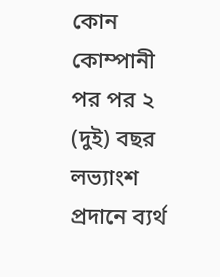কোন কোম্পানী পর পর ২ (দুই) বছর লভ্যাংশ প্রদানে ব্যর্থ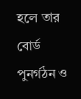হলে তার বোর্ড পুনর্গঠন ও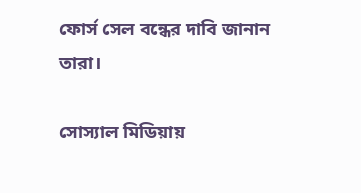ফোর্স সেল বন্ধের দাবি জানান তারা।

সোস্যাল মিডিয়ায়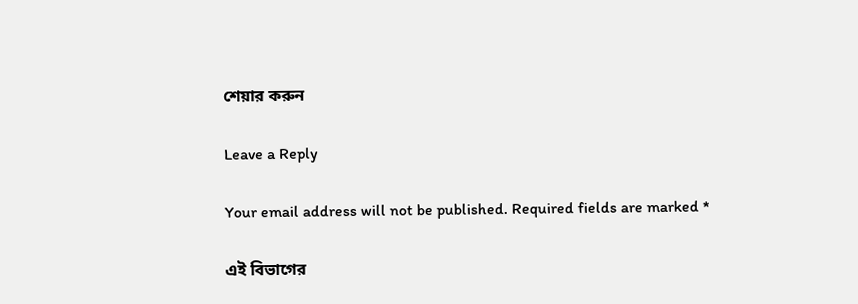শেয়ার করুন

Leave a Reply

Your email address will not be published. Required fields are marked *

এই বিভাগের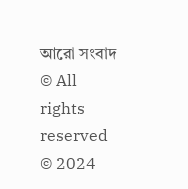আরো সংবাদ
© All rights reserved © 2024